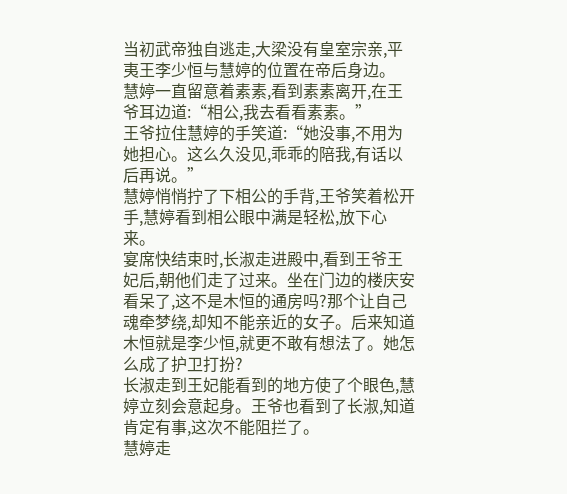当初武帝独自逃走,大梁没有皇室宗亲,平夷王李少恒与慧婷的位置在帝后身边。
慧婷一直留意着素素,看到素素离开,在王爷耳边道:“相公,我去看看素素。”
王爷拉住慧婷的手笑道:“她没事,不用为她担心。这么久没见,乖乖的陪我,有话以后再说。”
慧婷悄悄拧了下相公的手背,王爷笑着松开手,慧婷看到相公眼中满是轻松,放下心来。
宴席快结束时,长淑走进殿中,看到王爷王妃后,朝他们走了过来。坐在门边的楼庆安看呆了,这不是木恒的通房吗?那个让自己魂牵梦绕,却知不能亲近的女子。后来知道木恒就是李少恒,就更不敢有想法了。她怎么成了护卫打扮?
长淑走到王妃能看到的地方使了个眼色,慧婷立刻会意起身。王爷也看到了长淑,知道肯定有事,这次不能阻拦了。
慧婷走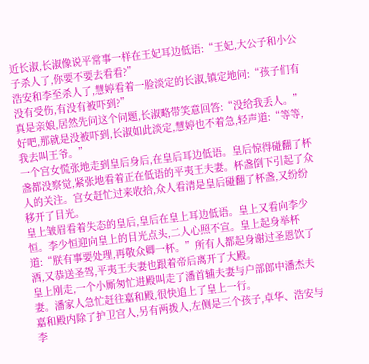近长淑,长淑像说平常事一样在王妃耳边低语:“王妃,大公子和小公子杀人了,你要不要去看看?”
浩安和李至杀人了,慧婷看着一脸淡定的长淑,镇定地问:“孩子们有没有受伤,有没有被吓到?”
真是亲娘,居然先问这个问题,长淑略带笑意回答:“没给我丢人。”
好吧,那就是没被吓到,长淑如此淡定,慧婷也不着急,轻声道:“等等,我去叫王爷。”
一个宫女慌张地走到皇后身后,在皇后耳边低语。皇后惊得碰翻了杯盏都没察觉,紧张地看着正在低语的平夷王夫妻。杯盏倒下引起了众人的关注。宫女赶忙过来收拾,众人看清是皇后碰翻了杯盏,又纷纷移开了目光。
皇上皱眉看着失态的皇后,皇后在皇上耳边低语。皇上又看向李少恒。李少恒迎向皇上的目光点头,二人心照不宣。皇上起身举杯道:“朕有事要处理,再敬众卿一杯。”所有人都起身谢过圣恩饮了酒,又恭送圣驾,平夷王夫妻也跟着帝后离开了大殿。
皇上刚走,一个小厮匆忙进殿叫走了潘首辅夫妻与户部郎中潘杰夫妻。潘家人急忙赶往嘉和殿,很快追上了皇上一行。
嘉和殿内除了护卫宫人,另有两拨人,左侧是三个孩子,卓华、浩安与李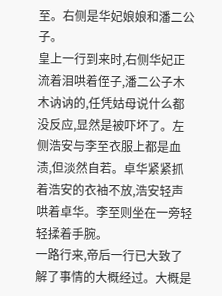至。右侧是华妃娘娘和潘二公子。
皇上一行到来时,右侧华妃正流着泪哄着侄子,潘二公子木木讷讷的,任凭姑母说什么都没反应,显然是被吓坏了。左侧浩安与李至衣服上都是血渍,但淡然自若。卓华紧紧抓着浩安的衣袖不放,浩安轻声哄着卓华。李至则坐在一旁轻轻揉着手腕。
一路行来,帝后一行已大致了解了事情的大概经过。大概是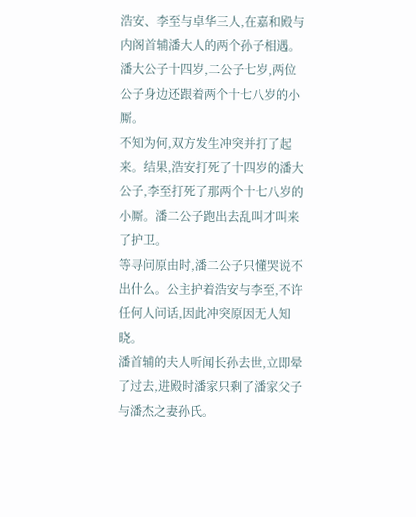浩安、李至与卓华三人,在嘉和殿与内阁首辅潘大人的两个孙子相遇。潘大公子十四岁,二公子七岁,两位公子身边还跟着两个十七八岁的小厮。
不知为何,双方发生冲突并打了起来。结果,浩安打死了十四岁的潘大公子,李至打死了那两个十七八岁的小厮。潘二公子跑出去乱叫才叫来了护卫。
等寻问原由时,潘二公子只懂哭说不出什么。公主护着浩安与李至,不许任何人问话,因此冲突原因无人知晓。
潘首辅的夫人听闻长孙去世,立即晕了过去,进殿时潘家只剩了潘家父子与潘杰之妻孙氏。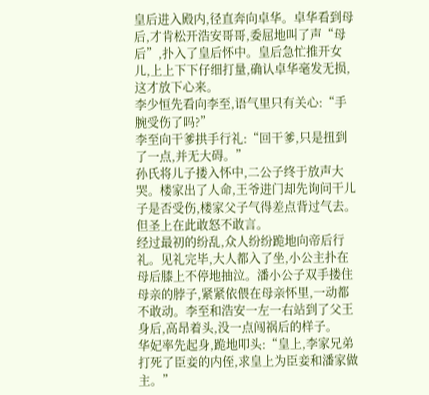皇后进入殿内,径直奔向卓华。卓华看到母后,才肯松开浩安哥哥,委屈地叫了声“母后”,扑入了皇后怀中。皇后急忙推开女儿,上上下下仔细打量,确认卓华毫发无损,这才放下心来。
李少恒先看向李至,语气里只有关心:“手腕受伤了吗?”
李至向干爹拱手行礼:“回干爹,只是扭到了一点,并无大碍。”
孙氏将儿子搂入怀中,二公子终于放声大哭。楼家出了人命,王爷进门却先询问干儿子是否受伤,楼家父子气得差点背过气去。但圣上在此敢怒不敢言。
经过最初的纷乱,众人纷纷跪地向帝后行礼。见礼完毕,大人都入了坐,小公主扑在母后膝上不停地抽泣。潘小公子双手搂住母亲的脖子,紧紧依偎在母亲怀里,一动都不敢动。李至和浩安一左一右站到了父王身后,高昂着头,没一点闯祸后的样子。
华妃率先起身,跪地叩头:“皇上,李家兄弟打死了臣妾的内侄,求皇上为臣妾和潘家做主。”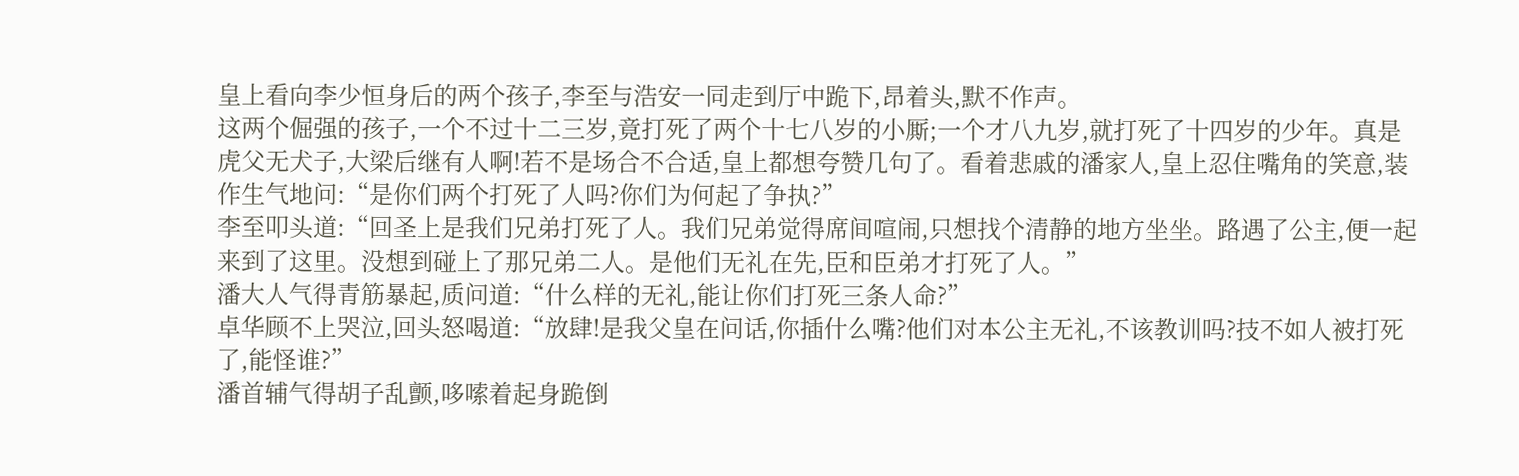皇上看向李少恒身后的两个孩子,李至与浩安一同走到厅中跪下,昂着头,默不作声。
这两个倔强的孩子,一个不过十二三岁,竟打死了两个十七八岁的小厮;一个才八九岁,就打死了十四岁的少年。真是虎父无犬子,大梁后继有人啊!若不是场合不合适,皇上都想夸赞几句了。看着悲戚的潘家人,皇上忍住嘴角的笑意,装作生气地问:“是你们两个打死了人吗?你们为何起了争执?”
李至叩头道:“回圣上是我们兄弟打死了人。我们兄弟觉得席间喧闹,只想找个清静的地方坐坐。路遇了公主,便一起来到了这里。没想到碰上了那兄弟二人。是他们无礼在先,臣和臣弟才打死了人。”
潘大人气得青筋暴起,质问道:“什么样的无礼,能让你们打死三条人命?”
卓华顾不上哭泣,回头怒喝道:“放肆!是我父皇在问话,你插什么嘴?他们对本公主无礼,不该教训吗?技不如人被打死了,能怪谁?”
潘首辅气得胡子乱颤,哆嗦着起身跪倒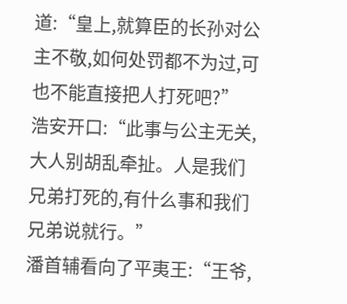道:“皇上,就算臣的长孙对公主不敬,如何处罚都不为过,可也不能直接把人打死吧?”
浩安开口:“此事与公主无关,大人别胡乱牵扯。人是我们兄弟打死的,有什么事和我们兄弟说就行。”
潘首辅看向了平夷王:“王爷,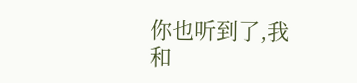你也听到了,我和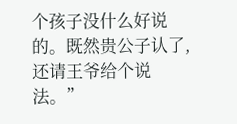个孩子没什么好说的。既然贵公子认了,还请王爷给个说法。”